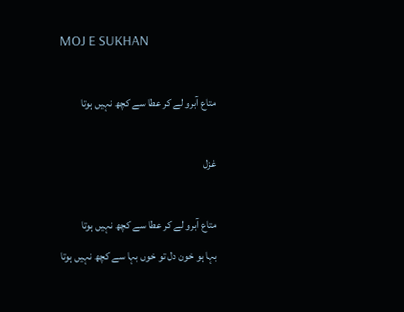MOJ E SUKHAN

متاع آبرو لے کر عطا سے کچھ نہیں ہوتا

غزل

متاع آبرو لے کر عطا سے کچھ نہیں ہوتا
بہا ہو خون دل تو خوں بہا سے کچھ نہیں ہوتا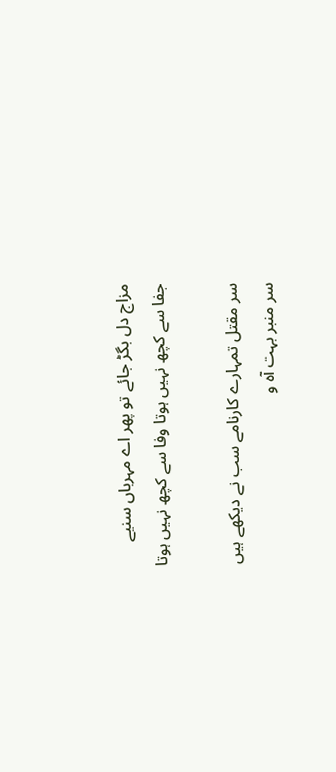مزاج دل بگڑ جائے تو پھر اے مہرباں سنیے
جفا سے کچھ نہیں ہوتا وفا سے کچھ نہیں ہوتا

سر مقتل تمہارے کارنامے سب نے دیکھے ہیں
سر منبر بہت آہ و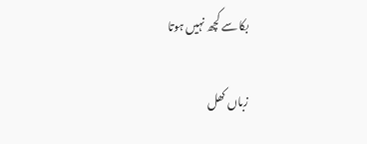بکا سے کچھ نہیں ہوتا

زباں کھل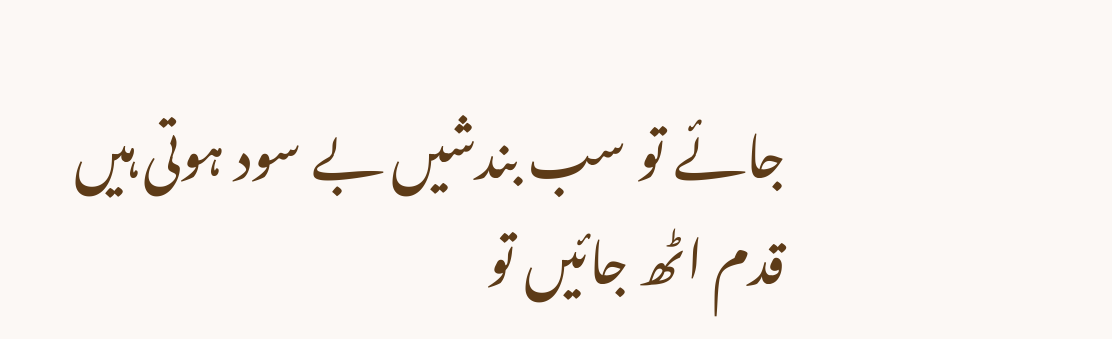جائے تو سب بندشیں بے سود ہوتی ہیں
قدم اٹھ جائیں تو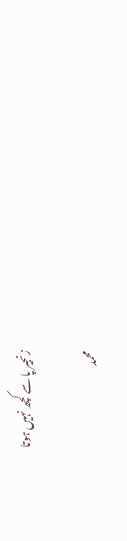زنجیر پا سے کچھ نہیں ہوتا

محمد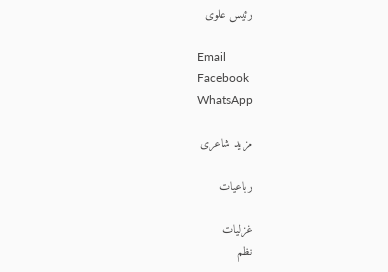رئیس علوی

Email
Facebook
WhatsApp

مزید شاعری

رباعیات

غزلیات
نظم